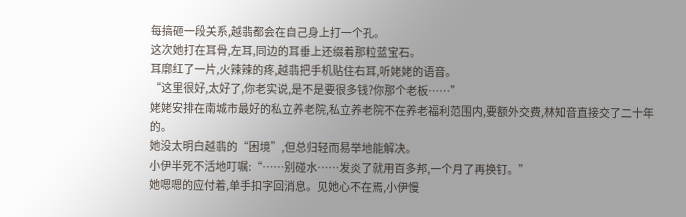每搞砸一段关系,越翡都会在自己身上打一个孔。
这次她打在耳骨,左耳,同边的耳垂上还缀着那粒蓝宝石。
耳廓红了一片,火辣辣的疼,越翡把手机贴住右耳,听姥姥的语音。
“这里很好,太好了,你老实说,是不是要很多钱?你那个老板……”
姥姥安排在南城市最好的私立养老院,私立养老院不在养老福利范围内,要额外交费,林知音直接交了二十年的。
她没太明白越翡的“困境”,但总归轻而易举地能解决。
小伊半死不活地叮嘱:“……别碰水……发炎了就用百多邦,一个月了再换钉。”
她嗯嗯的应付着,单手扣字回消息。见她心不在焉,小伊慢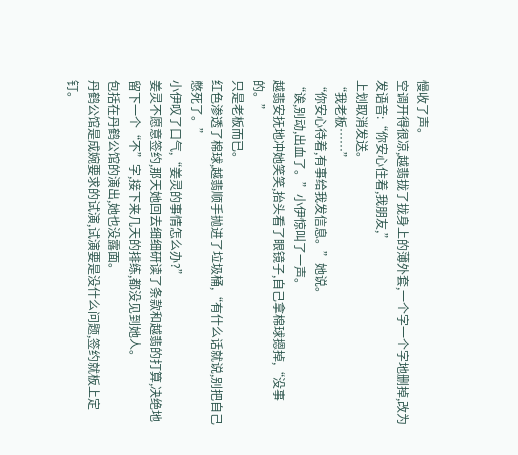慢收了声。
空调开得很凉,越翡拢了拢身上的薄外套,一个字一个字地删掉,改为发语音:“你安心住着,我朋友,”
上划取消发送。
“我老板……”
“你安心待着,有事给我发信息。”她说。
“诶,别动,出血了。”小伊惊叫了一声。
越翡安抚地冲她笑笑,抬头看了眼镜子,自己拿棉球摁掉,“没事的。”
只是老板而已。
红色渗透了棉球,越翡顺手抛进了垃圾桶,“有什么话就说,别把自己憋死了。”
小伊叹了口气,“姜灵的事情怎么办?”
姜灵不愿意签约,那天她回去细细研读了条款和越翡的打算,决绝地留下一个“不”字,接下来几天的排练,都没见到她人。
包括在丹鹤公馆的演出,她也没露面。
丹鹤公馆是成婉要求的试演,试演要是没什么问题,签约就板上定钉。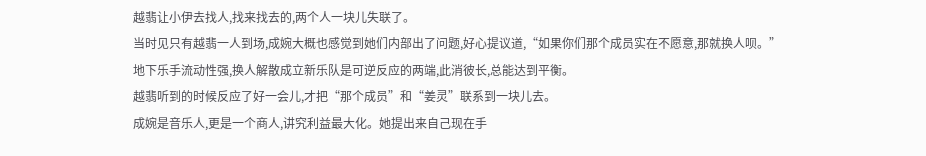越翡让小伊去找人,找来找去的,两个人一块儿失联了。
当时见只有越翡一人到场,成婉大概也感觉到她们内部出了问题,好心提议道,“如果你们那个成员实在不愿意,那就换人呗。”
地下乐手流动性强,换人解散成立新乐队是可逆反应的两端,此消彼长,总能达到平衡。
越翡听到的时候反应了好一会儿,才把“那个成员”和“姜灵”联系到一块儿去。
成婉是音乐人,更是一个商人,讲究利益最大化。她提出来自己现在手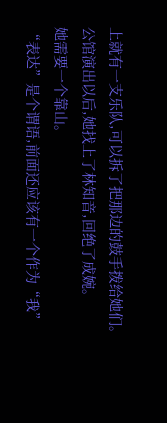上就有一支乐队,可以拆了把那边的鼓手拨给她们。
公馆演出以后,她找上了林知音,回绝了成婉。
她需要一个靠山。
“表达”是个谓语,前面还应该有一个作为“我”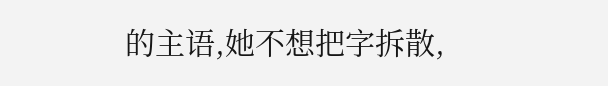的主语,她不想把字拆散,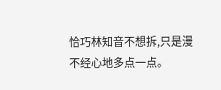恰巧林知音不想拆,只是漫不经心地多点一点。